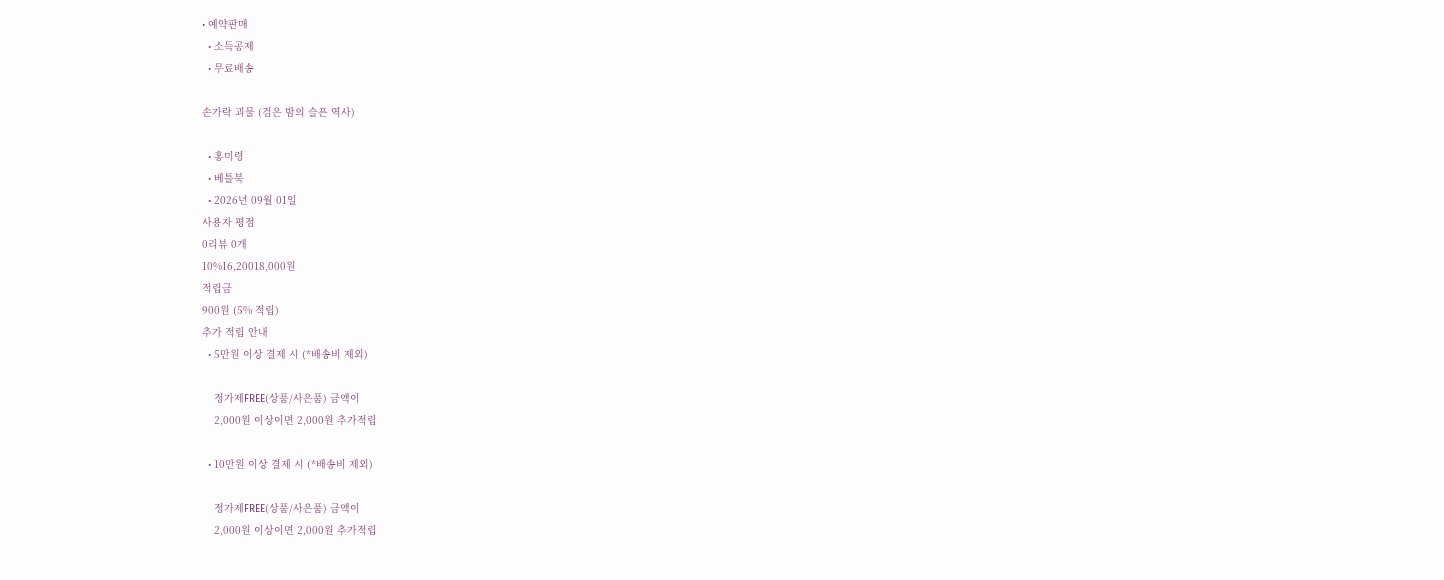• 예약판매
  • 소득공제
  • 무료배송

손가락 괴물 (검은 밤의 슬픈 역사)

  • 홍미령
  • 베틀북
  • 2026년 09월 01일
사용자 평점
0리뷰 0개
10%16,20018,000원
적립금
900원 (5% 적립)
추가 적립 안내
  • 5만원 이상 결제 시 (*배송비 제외)

    정가제FREE(상품/사은품) 금액이
    2,000원 이상이면 2,000원 추가적립

  • 10만원 이상 결제 시 (*배송비 제외)

    정가제FREE(상품/사은품) 금액이
    2,000원 이상이면 2,000원 추가적립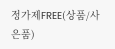정가제FREE(상품/사은품)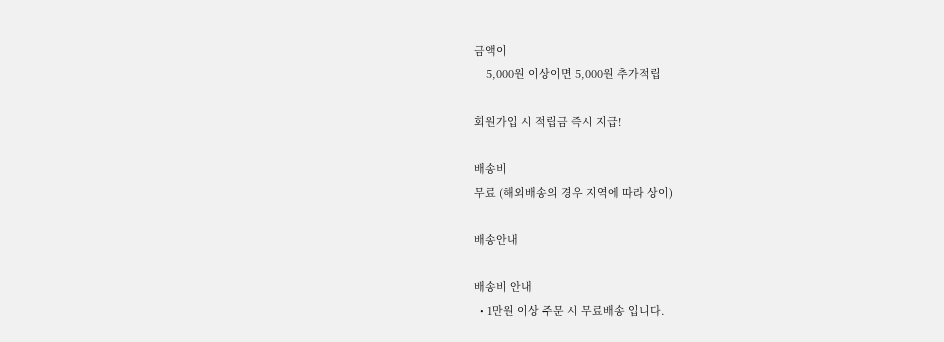금액이
    5,000원 이상이면 5,000원 추가적립

회원가입 시 적립금 즉시 지급!

배송비
무료 (해외배송의 경우 지역에 따라 상이)

배송안내

배송비 안내
  • 1만원 이상 주문 시 무료배송 입니다.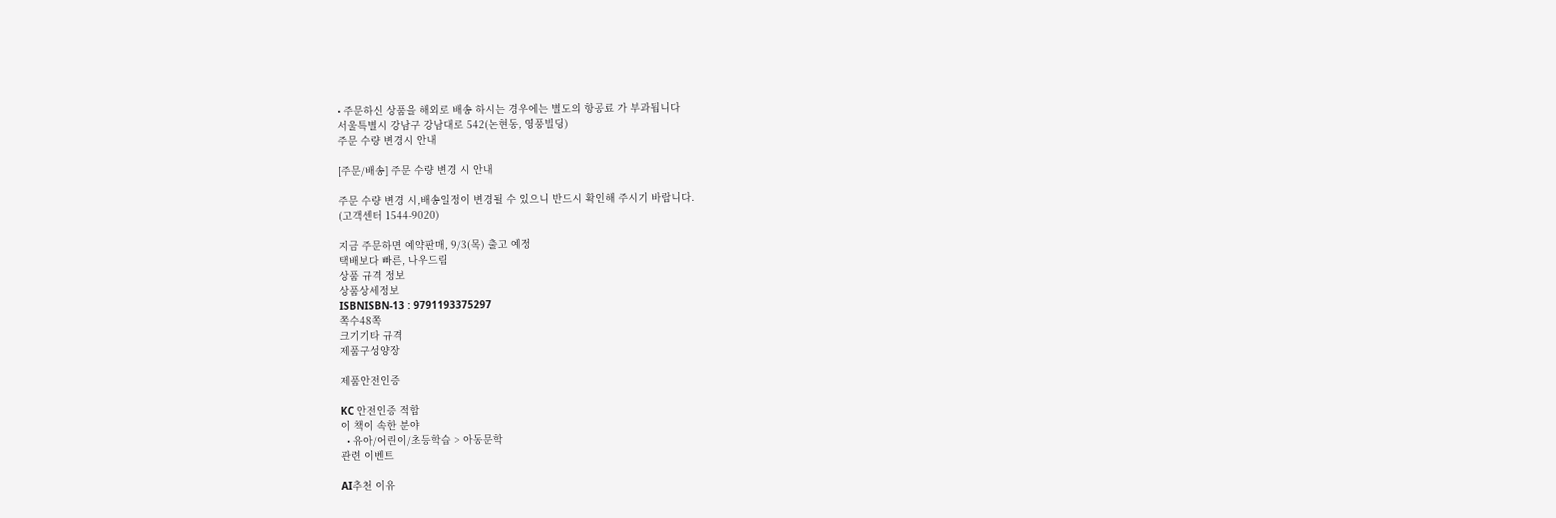• 주문하신 상품을 해외로 배송 하시는 경우에는 별도의 항공료 가 부과됩니다
서울특별시 강남구 강남대로 542(논현동, 영풍빌딩)
주문 수량 변경시 안내

[주문/배송] 주문 수량 변경 시 안내

주문 수량 변경 시,배송일정이 변경될 수 있으니 반드시 확인해 주시기 바랍니다.
(고객센터 1544-9020)

지금 주문하면 예약판매, 9/3(목) 출고 예정
택배보다 빠른, 나우드림
상품 규격 정보
상품상세정보
ISBNISBN-13 : 9791193375297
쪽수48쪽
크기기타 규격
제품구성양장

제품안전인증

KC 안전인증 적합
이 책이 속한 분야
  • 유아/어린이/초등학습 > 아동문학
관련 이벤트

AI추천 이유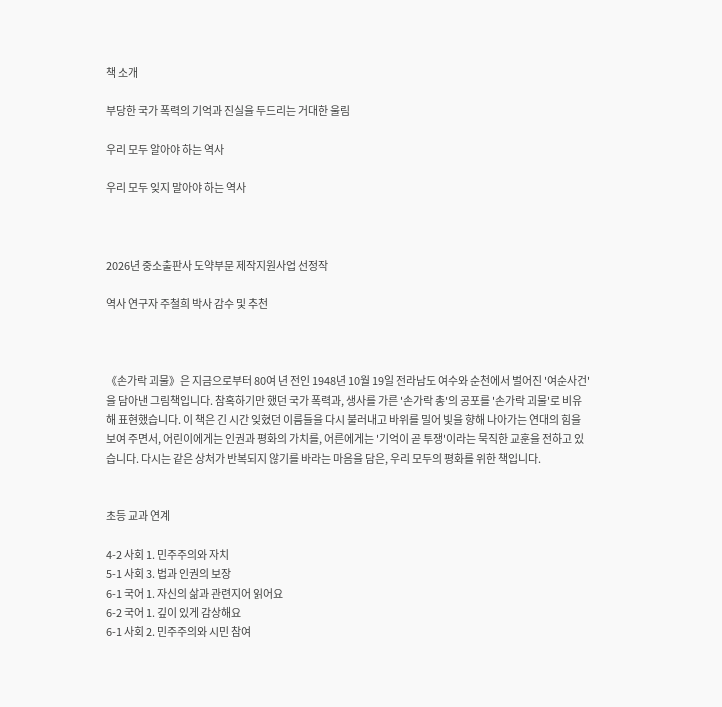책 소개

부당한 국가 폭력의 기억과 진실을 두드리는 거대한 울림

우리 모두 알아야 하는 역사

우리 모두 잊지 말아야 하는 역사



2026년 중소출판사 도약부문 제작지원사업 선정작

역사 연구자 주철희 박사 감수 및 추천



《손가락 괴물》은 지금으로부터 80여 년 전인 1948년 10월 19일 전라남도 여수와 순천에서 벌어진 '여순사건'을 담아낸 그림책입니다. 참혹하기만 했던 국가 폭력과, 생사를 가른 '손가락 총'의 공포를 '손가락 괴물'로 비유해 표현했습니다. 이 책은 긴 시간 잊혔던 이름들을 다시 불러내고 바위를 밀어 빛을 향해 나아가는 연대의 힘을 보여 주면서, 어린이에게는 인권과 평화의 가치를, 어른에게는 '기억이 곧 투쟁'이라는 묵직한 교훈을 전하고 있습니다. 다시는 같은 상처가 반복되지 않기를 바라는 마음을 담은, 우리 모두의 평화를 위한 책입니다.


초등 교과 연계

4-2 사회 1. 민주주의와 자치
5-1 사회 3. 법과 인권의 보장
6-1 국어 1. 자신의 삶과 관련지어 읽어요
6-2 국어 1. 깊이 있게 감상해요
6-1 사회 2. 민주주의와 시민 참여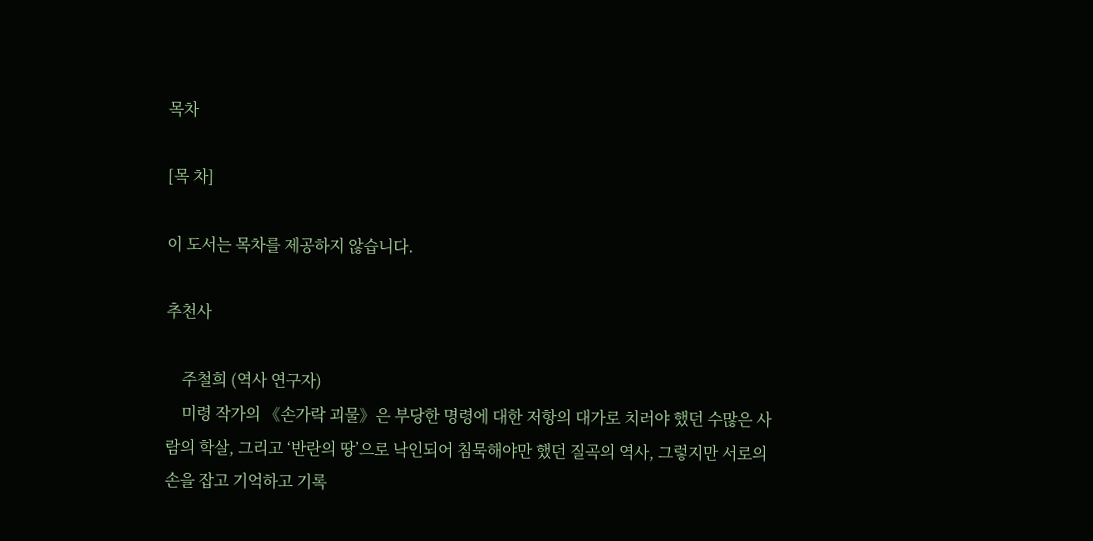목차

[목 차]

이 도서는 목차를 제공하지 않습니다.

추천사

    주철희 (역사 연구자)
    미령 작가의 《손가락 괴물》은 부당한 명령에 대한 저항의 대가로 치러야 했던 수많은 사람의 학살, 그리고 ‘반란의 땅’으로 낙인되어 침묵해야만 했던 질곡의 역사, 그렇지만 서로의 손을 잡고 기억하고 기록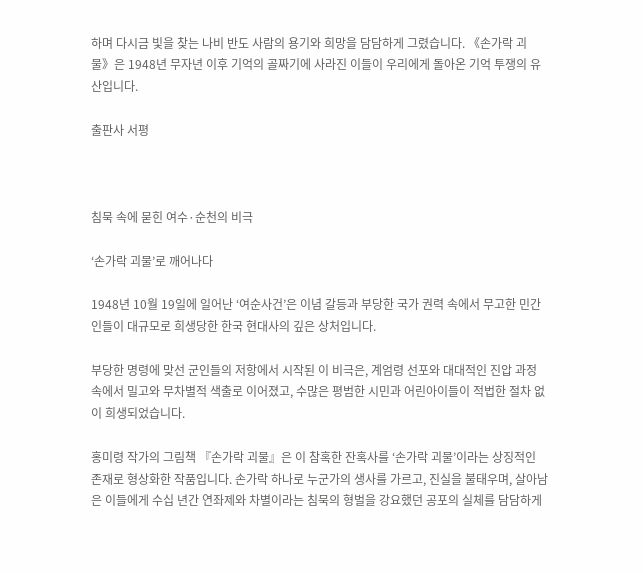하며 다시금 빛을 찾는 나비 반도 사람의 용기와 희망을 담담하게 그렸습니다. 《손가락 괴물》은 1948년 무자년 이후 기억의 골짜기에 사라진 이들이 우리에게 돌아온 기억 투쟁의 유산입니다.

출판사 서평



침묵 속에 묻힌 여수·순천의 비극

‘손가락 괴물’로 깨어나다

1948년 10월 19일에 일어난 ‘여순사건’은 이념 갈등과 부당한 국가 권력 속에서 무고한 민간인들이 대규모로 희생당한 한국 현대사의 깊은 상처입니다.

부당한 명령에 맞선 군인들의 저항에서 시작된 이 비극은, 계엄령 선포와 대대적인 진압 과정 속에서 밀고와 무차별적 색출로 이어졌고, 수많은 평범한 시민과 어린아이들이 적법한 절차 없이 희생되었습니다.

홍미령 작가의 그림책 『손가락 괴물』은 이 참혹한 잔혹사를 ‘손가락 괴물’이라는 상징적인 존재로 형상화한 작품입니다. 손가락 하나로 누군가의 생사를 가르고, 진실을 불태우며, 살아남은 이들에게 수십 년간 연좌제와 차별이라는 침묵의 형벌을 강요했던 공포의 실체를 담담하게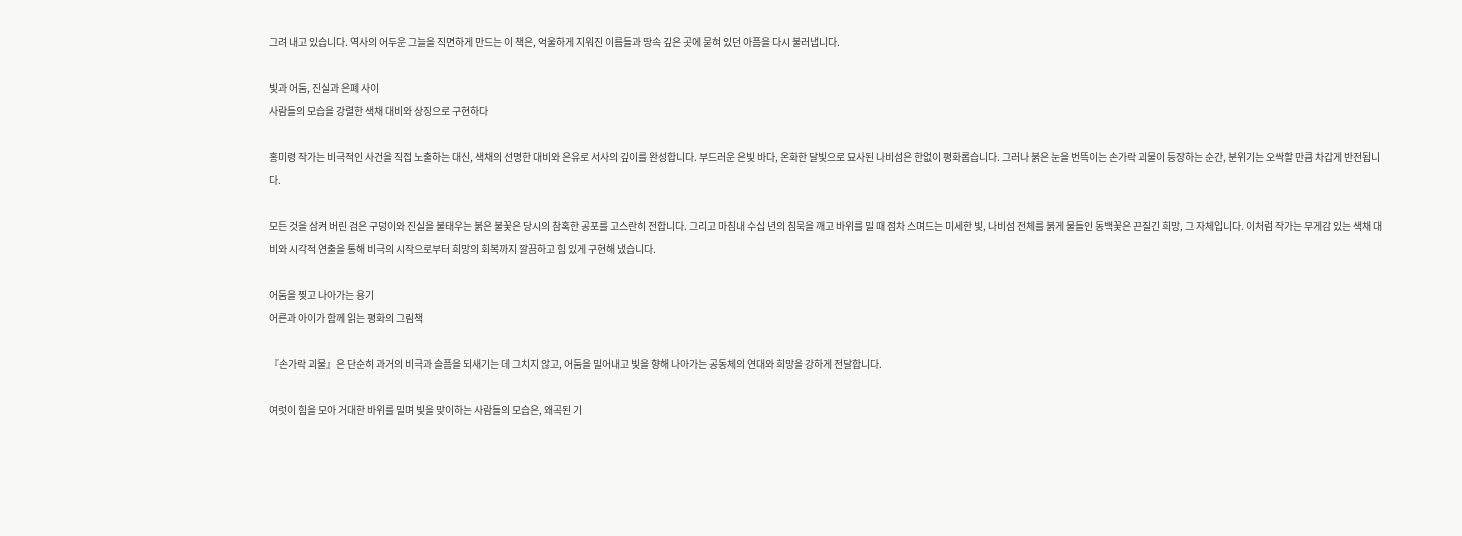그려 내고 있습니다. 역사의 어두운 그늘을 직면하게 만드는 이 책은, 억울하게 지워진 이름들과 땅속 깊은 곳에 묻혀 있던 아픔을 다시 불러냅니다.

빛과 어둠, 진실과 은폐 사이
사람들의 모습을 강렬한 색채 대비와 상징으로 구현하다

홍미령 작가는 비극적인 사건을 직접 노출하는 대신, 색채의 선명한 대비와 은유로 서사의 깊이를 완성합니다. 부드러운 은빛 바다, 온화한 달빛으로 묘사된 나비섬은 한없이 평화롭습니다. 그러나 붉은 눈을 번뜩이는 손가락 괴물이 등장하는 순간, 분위기는 오싹할 만큼 차갑게 반전됩니다.

모든 것을 삼켜 버린 검은 구덩이와 진실을 불태우는 붉은 불꽃은 당시의 참혹한 공포를 고스란히 전합니다. 그리고 마침내 수십 년의 침묵을 깨고 바위를 밀 때 점차 스며드는 미세한 빛, 나비섬 전체를 붉게 물들인 동백꽃은 끈질긴 희망, 그 자체입니다. 이처럼 작가는 무게감 있는 색채 대비와 시각적 연출을 통해 비극의 시작으로부터 희망의 회복까지 깔끔하고 힘 있게 구현해 냈습니다.

어둠을 찢고 나아가는 용기
어른과 아이가 함께 읽는 평화의 그림책

『손가락 괴물』은 단순히 과거의 비극과 슬픔을 되새기는 데 그치지 않고, 어둠을 밀어내고 빛을 향해 나아가는 공동체의 연대와 희망을 강하게 전달합니다.

여럿이 힘을 모아 거대한 바위를 밀며 빛을 맞이하는 사람들의 모습은, 왜곡된 기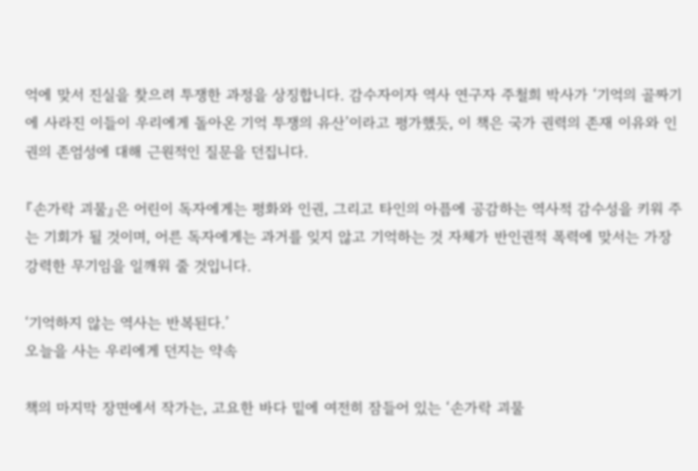억에 맞서 진실을 찾으려 투쟁한 과정을 상징합니다. 감수자이자 역사 연구자 주철희 박사가 ‘기억의 골짜기에 사라진 이들이 우리에게 돌아온 기억 투쟁의 유산’이라고 평가했듯, 이 책은 국가 권력의 존재 이유와 인권의 존엄성에 대해 근원적인 질문을 던집니다.

『손가락 괴물』은 어린이 독자에게는 평화와 인권, 그리고 타인의 아픔에 공감하는 역사적 감수성을 키워 주는 기회가 될 것이며, 어른 독자에게는 과거를 잊지 않고 기억하는 것 자체가 반인권적 폭력에 맞서는 가장 강력한 무기임을 일깨워 줄 것입니다.

‘기억하지 않는 역사는 반복된다.’
오늘을 사는 우리에게 던지는 약속

책의 마지막 장면에서 작가는, 고요한 바다 밑에 여전히 잠들어 있는 ‘손가락 괴물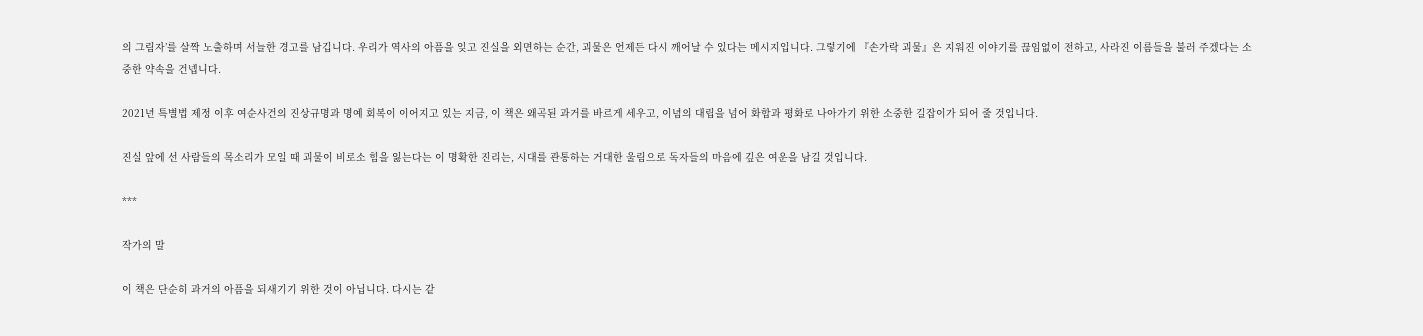의 그림자’를 살짝 노출하며 서늘한 경고를 남깁니다. 우리가 역사의 아픔을 잊고 진실을 외면하는 순간, 괴물은 언제든 다시 깨어날 수 있다는 메시지입니다. 그렇기에 『손가락 괴물』은 지워진 이야기를 끊임없이 전하고, 사라진 이름들을 불러 주겠다는 소중한 약속을 건넵니다.

2021년 특별법 제정 이후 여순사건의 진상규명과 명예 회복이 이어지고 있는 지금, 이 책은 왜곡된 과거를 바르게 세우고, 이념의 대립을 넘어 화합과 평화로 나아가기 위한 소중한 길잡이가 되어 줄 것입니다.

진실 앞에 선 사람들의 목소리가 모일 때 괴물이 비로소 힘을 잃는다는 이 명확한 진리는, 시대를 관통하는 거대한 울림으로 독자들의 마음에 깊은 여운을 남길 것입니다.

***

작가의 말

이 책은 단순히 과거의 아픔을 되새기기 위한 것이 아닙니다. 다시는 같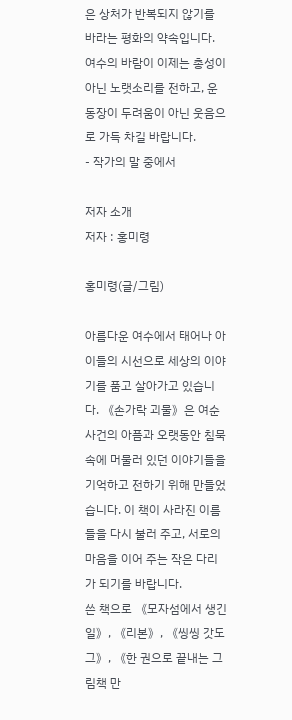은 상처가 반복되지 않기를 바라는 평화의 약속입니다. 여수의 바람이 이제는 총성이 아닌 노랫소리를 전하고, 운동장이 두려움이 아닌 웃음으로 가득 차길 바랍니다.
- 작가의 말 중에서

저자 소개
저자 : 홍미령

홍미령(글/그림)

아름다운 여수에서 태어나 아이들의 시선으로 세상의 이야기를 품고 살아가고 있습니다. 《손가락 괴물》은 여순사건의 아픔과 오랫동안 침묵 속에 머물러 있던 이야기들을 기억하고 전하기 위해 만들었습니다. 이 책이 사라진 이름들을 다시 불러 주고, 서로의 마음을 이어 주는 작은 다리가 되기를 바랍니다.
쓴 책으로 《모자섬에서 생긴 일》, 《리본》, 《씽씽 갓도그》, 《한 권으로 끝내는 그림책 만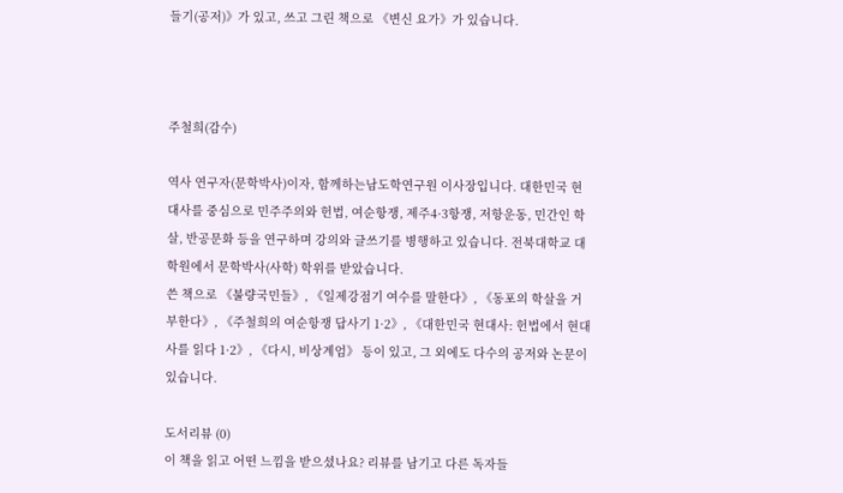들기(공저)》가 있고, 쓰고 그린 책으로 《변신 요가》가 있습니다.



주철희(감수)

역사 연구자(문학박사)이자, 함께하는남도학연구원 이사장입니다. 대한민국 현대사를 중심으로 민주주의와 헌법, 여순항쟁, 제주4·3항쟁, 저항운동, 민간인 학살, 반공문화 등을 연구하며 강의와 글쓰기를 병행하고 있습니다. 전북대학교 대학원에서 문학박사(사학) 학위를 받았습니다.
쓴 책으로 《불량국민들》, 《일제강점기 여수를 말한다》, 《동포의 학살을 거부한다》, 《주철희의 여순항쟁 답사기 1·2》, 《대한민국 현대사: 헌법에서 현대사를 읽다 1·2》, 《다시, 비상계엄》 등이 있고, 그 외에도 다수의 공저와 논문이 있습니다.

도서리뷰 (0)
이 책을 읽고 어떤 느낌을 받으셨나요? 리뷰를 남기고 다른 독자들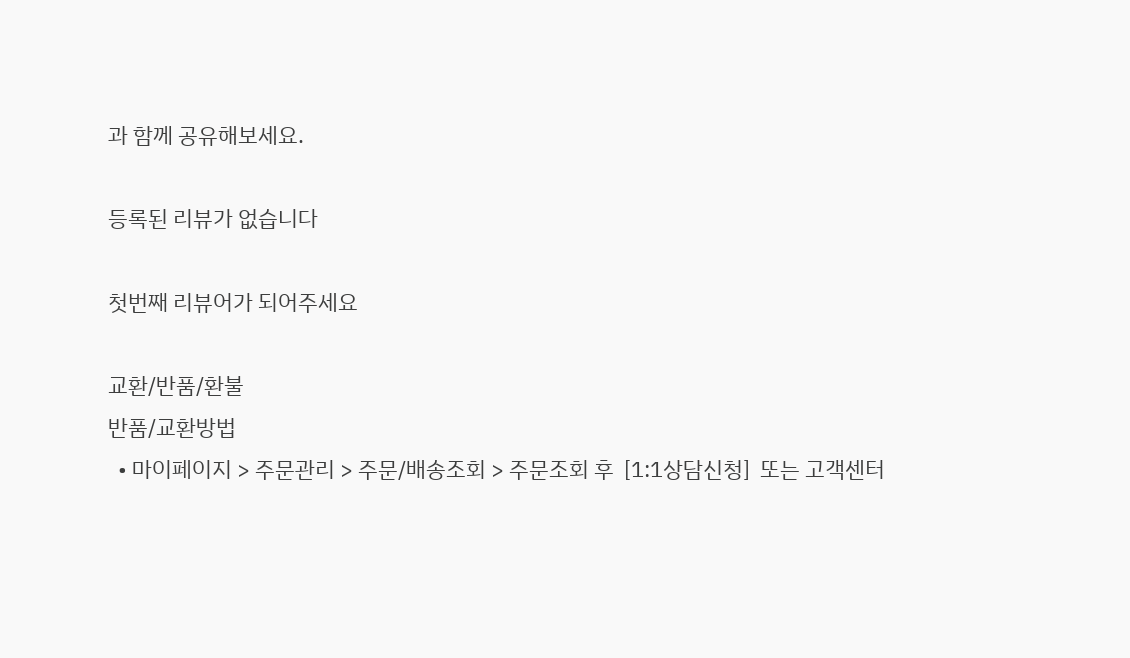과 함께 공유해보세요.

등록된 리뷰가 없습니다

첫번째 리뷰어가 되어주세요

교환/반품/환불
반품/교환방법
  • 마이페이지 > 주문관리 > 주문/배송조회 > 주문조회 후  [1:1상담신청]  또는 고객센터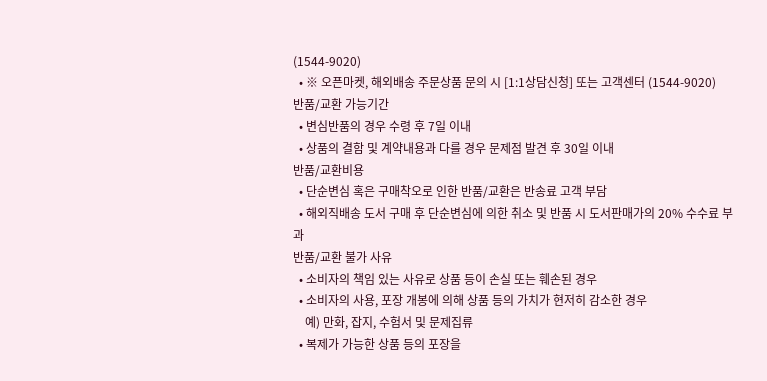(1544-9020)
  • ※ 오픈마켓, 해외배송 주문상품 문의 시 [1:1상담신청] 또는 고객센터 (1544-9020)
반품/교환 가능기간
  • 변심반품의 경우 수령 후 7일 이내
  • 상품의 결함 및 계약내용과 다를 경우 문제점 발견 후 30일 이내
반품/교환비용
  • 단순변심 혹은 구매착오로 인한 반품/교환은 반송료 고객 부담
  • 해외직배송 도서 구매 후 단순변심에 의한 취소 및 반품 시 도서판매가의 20% 수수료 부과
반품/교환 불가 사유
  • 소비자의 책임 있는 사유로 상품 등이 손실 또는 훼손된 경우
  • 소비자의 사용, 포장 개봉에 의해 상품 등의 가치가 현저히 감소한 경우
    예) 만화, 잡지, 수험서 및 문제집류
  • 복제가 가능한 상품 등의 포장을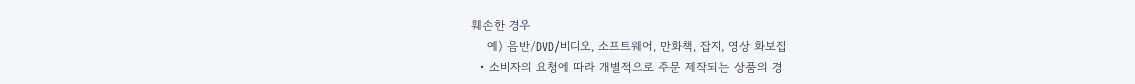훼손한 경우
    예) 음반/DVD/비디오, 소프트웨어, 만화책, 잡지, 영상 화보집
  • 소비자의 요청에 따라 개별적으로 주문 제작되는 상품의 경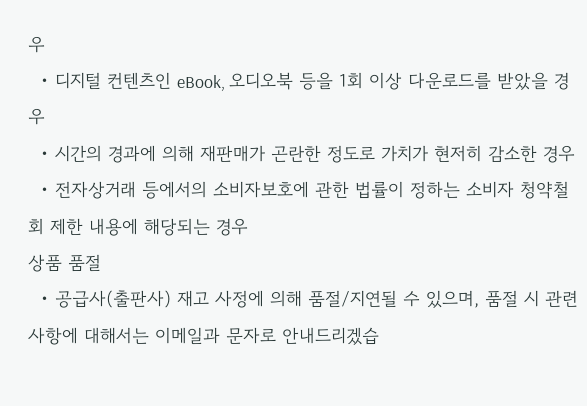우
  • 디지털 컨텐츠인 eBook, 오디오북 등을 1회 이상 다운로드를 받았을 경우
  • 시간의 경과에 의해 재판매가 곤란한 정도로 가치가 현저히 감소한 경우
  • 전자상거래 등에서의 소비자보호에 관한 법률이 정하는 소비자 청약철회 제한 내용에 해당되는 경우
상품 품절
  • 공급사(출판사) 재고 사정에 의해 품절/지연될 수 있으며, 품절 시 관련 사항에 대해서는 이메일과 문자로 안내드리겠습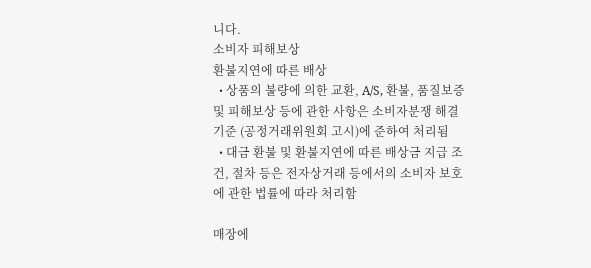니다.
소비자 피해보상
환불지연에 따른 배상
  • 상품의 불량에 의한 교환, A/S, 환불, 품질보증 및 피해보상 등에 관한 사항은 소비자분쟁 해결 기준 (공정거래위원회 고시)에 준하여 처리됨
  • 대금 환불 및 환불지연에 따른 배상금 지급 조건, 절차 등은 전자상거래 등에서의 소비자 보호에 관한 법률에 따라 처리함

매장에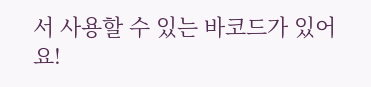서 사용할 수 있는 바코드가 있어요!